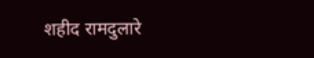शहीद रामदुलारे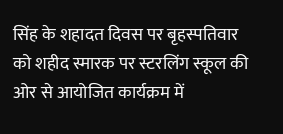सिंह के शहादत दिवस पर बृहस्पतिवार को शहीद स्मारक पर स्टरलिंग स्कूल की ओर से आयोजित कार्यक्रम में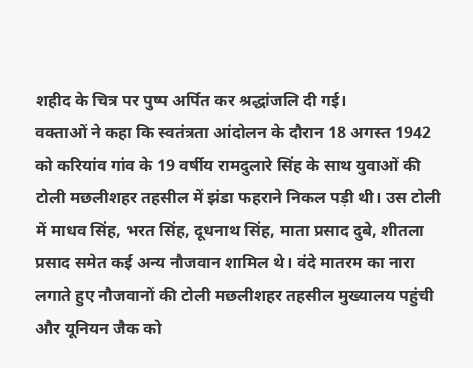शहीद के चित्र पर पुष्प अर्पित कर श्रद्धांजलि दी गई।
वक्ताओं ने कहा कि स्वतंत्रता आंदोलन के दौरान 18 अगस्त 1942 को करियांव गांव के 19 वर्षीय रामदुलारे सिंह के साथ युवाओं की टोली मछलीशहर तहसील में झंडा फहराने निकल पड़ी थी। उस टोली में माधव सिंह, भरत सिंह, दूधनाथ सिंह, माता प्रसाद दुबे, शीतला प्रसाद समेत कई अन्य नौजवान शामिल थे। वंदे मातरम का नारा लगाते हुए नौजवानों की टोली मछलीशहर तहसील मुख्यालय पहुंची और यूनियन जैक को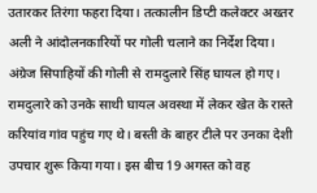उतारकर तिरंगा फहरा दिया। तत्कालीन डिप्टी कलेक्टर अख्तर अली ने आंदोलनकारियों पर गोली चलाने का निर्देश दिया। अंग्रेज सिपाहियों की गोली से रामदुलारे सिंह घायल हो गए। रामदुलारे को उनके साथी घायल अवस्था में लेकर खेत के रास्ते करियांव गांव पहुंच गए थे। बस्ती के बाहर टीले पर उनका देशी उपचार शुरू किया गया। इस बीच 19 अगस्त को वह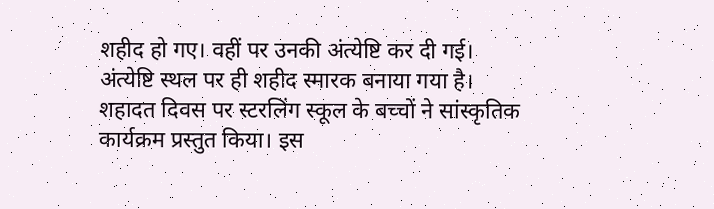शहीद हो गए। वहीं पर उनकी अंत्येष्टि कर दी गई। अंत्येष्टि स्थल पर ही शहीद स्मारक बनाया गया है। शहादत दिवस पर स्टरलिंग स्कूल के बच्चों ने सांस्कृतिक कार्यक्रम प्रस्तुत किया। इस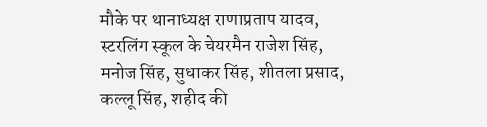मौके पर थानाध्यक्ष राणाप्रताप यादव, स्टरलिंग स्कूल के चेयरमैन राजेश सिंह, मनोज सिंह, सुधाकर सिंह, शीतला प्रसाद, कल्लू सिंह, शहीद की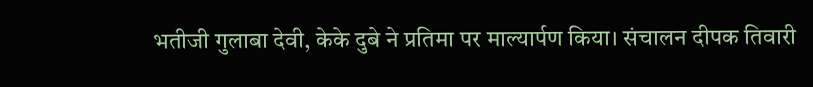भतीजी गुलाबा देवी, केके दुबे ने प्रतिमा पर माल्यार्पण किया। संचालन दीपक तिवारी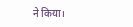ने किया।